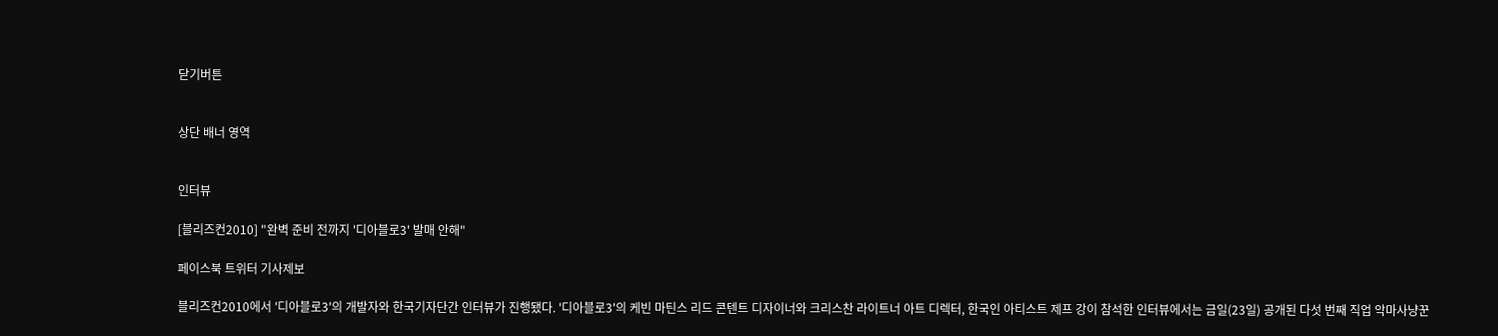닫기버튼


상단 배너 영역


인터뷰

[블리즈컨2010] "완벽 준비 전까지 '디아블로3' 발매 안해"

페이스북 트위터 기사제보

블리즈컨2010에서 '디아블로3'의 개발자와 한국기자단간 인터뷰가 진행됐다. '디아블로3'의 케빈 마틴스 리드 콘텐트 디자이너와 크리스찬 라이트너 아트 디렉터, 한국인 아티스트 제프 강이 참석한 인터뷰에서는 금일(23일) 공개된 다섯 번째 직업 악마사냥꾼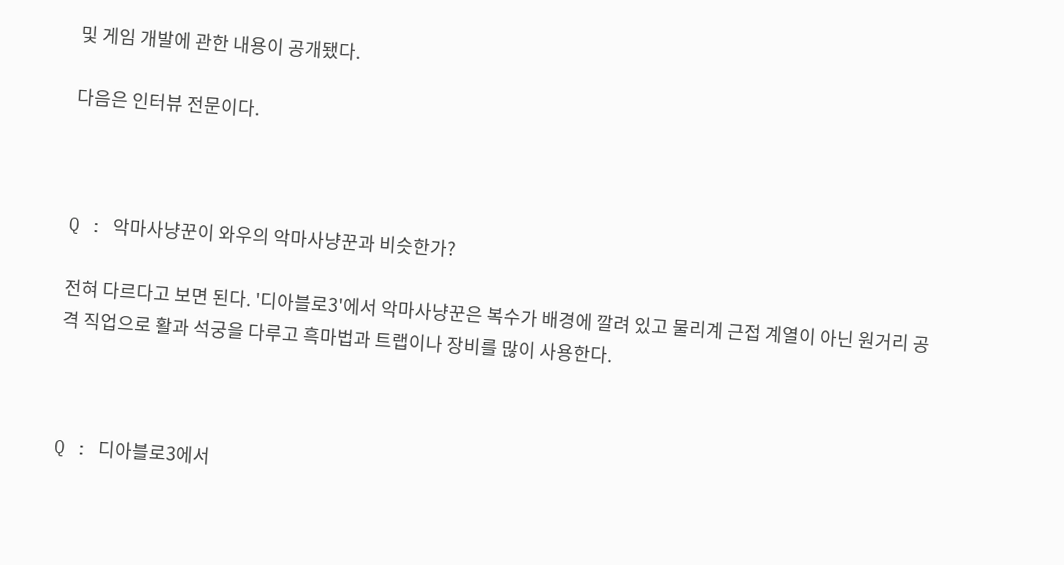및 게임 개발에 관한 내용이 공개됐다.

다음은 인터뷰 전문이다.



Q : 악마사냥꾼이 와우의 악마사냥꾼과 비슷한가?

전혀 다르다고 보면 된다. '디아블로3'에서 악마사냥꾼은 복수가 배경에 깔려 있고 물리계 근접 계열이 아닌 원거리 공격 직업으로 활과 석궁을 다루고 흑마법과 트랩이나 장비를 많이 사용한다.



Q : 디아블로3에서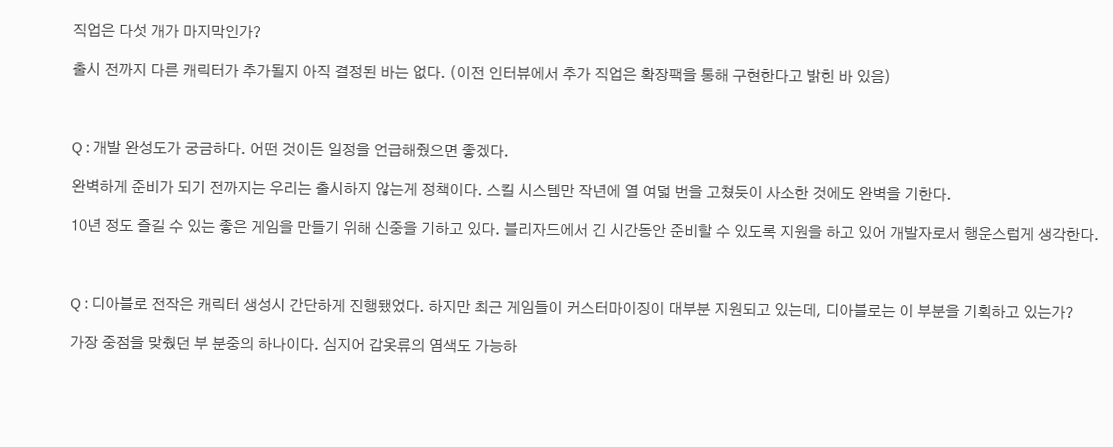직업은 다섯 개가 마지막인가?

출시 전까지 다른 캐릭터가 추가될지 아직 결정된 바는 없다. (이전 인터뷰에서 추가 직업은 확장팩을 통해 구현한다고 밝힌 바 있음)



Q : 개발 완성도가 궁금하다. 어떤 것이든 일정을 언급해줬으면 좋겠다.

완벽하게 준비가 되기 전까지는 우리는 출시하지 않는게 정책이다. 스킬 시스템만 작년에 열 여덟 번을 고쳤듯이 사소한 것에도 완벽을 기한다.

10년 정도 즐길 수 있는 좋은 게임을 만들기 위해 신중을 기하고 있다. 블리자드에서 긴 시간동안 준비할 수 있도록 지원을 하고 있어 개발자로서 행운스럽게 생각한다.



Q : 디아블로 전작은 캐릭터 생성시 간단하게 진행됐었다. 하지만 최근 게임들이 커스터마이징이 대부분 지원되고 있는데, 디아블로는 이 부분을 기획하고 있는가?

가장 중점을 맞췄던 부 분중의 하나이다. 심지어 갑옷류의 염색도 가능하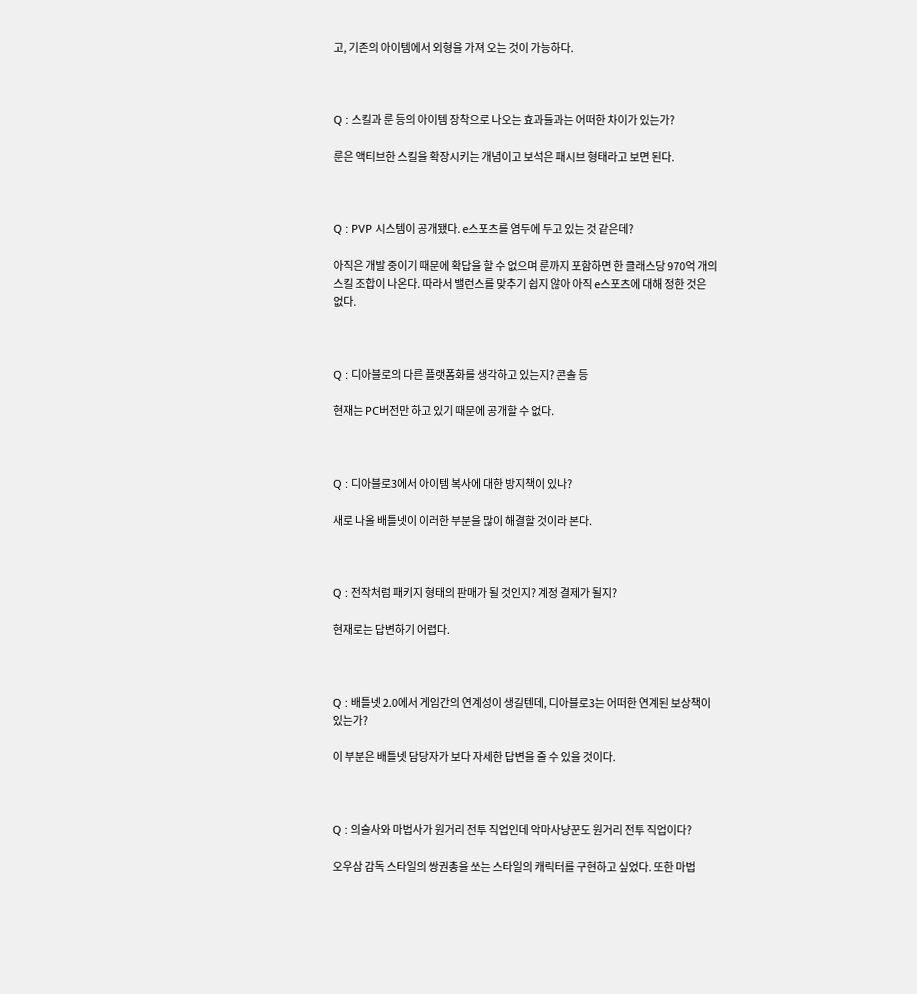고, 기존의 아이템에서 외형을 가져 오는 것이 가능하다.



Q : 스킬과 룬 등의 아이템 장착으로 나오는 효과들과는 어떠한 차이가 있는가?

룬은 액티브한 스킬을 확장시키는 개념이고 보석은 패시브 형태라고 보면 된다.



Q : PVP 시스템이 공개됐다. e스포츠를 염두에 두고 있는 것 같은데?

아직은 개발 중이기 때문에 확답을 할 수 없으며 룬까지 포함하면 한 클래스당 970억 개의 스킬 조합이 나온다. 따라서 밸런스를 맞추기 쉽지 않아 아직 e스포츠에 대해 정한 것은 없다.



Q : 디아블로의 다른 플랫폼화를 생각하고 있는지? 콘솔 등

현재는 PC버전만 하고 있기 때문에 공개할 수 없다.



Q : 디아블로3에서 아이템 복사에 대한 방지책이 있나?

새로 나올 배틀넷이 이러한 부분을 많이 해결할 것이라 본다.



Q : 전작처럼 패키지 형태의 판매가 될 것인지? 계정 결제가 될지?

현재로는 답변하기 어렵다.



Q : 배틀넷 2.0에서 게임간의 연계성이 생길텐데, 디아블로3는 어떠한 연계된 보상책이 있는가?

이 부분은 배틀넷 담당자가 보다 자세한 답변을 줄 수 있을 것이다.



Q : 의술사와 마법사가 원거리 전투 직업인데 악마사냥꾼도 원거리 전투 직업이다?

오우삼 감독 스타일의 쌍권총을 쏘는 스타일의 캐릭터를 구현하고 싶었다. 또한 마법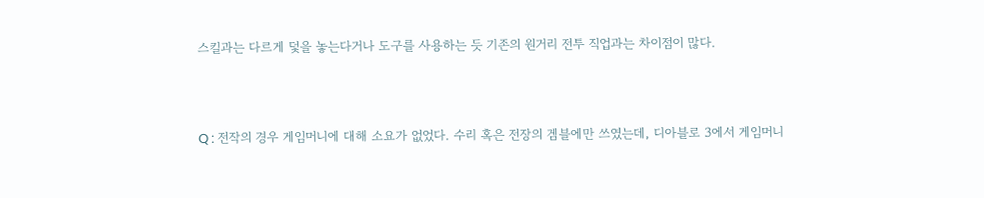스킬과는 다르게 덫을 놓는다거나 도구를 사용하는 듯 기존의 원거리 전투 직업과는 차이점이 많다.



Q : 전작의 경우 게임머니에 대해 소요가 없었다. 수리 혹은 전장의 겜블에만 쓰였는데, 디아블로 3에서 게임머니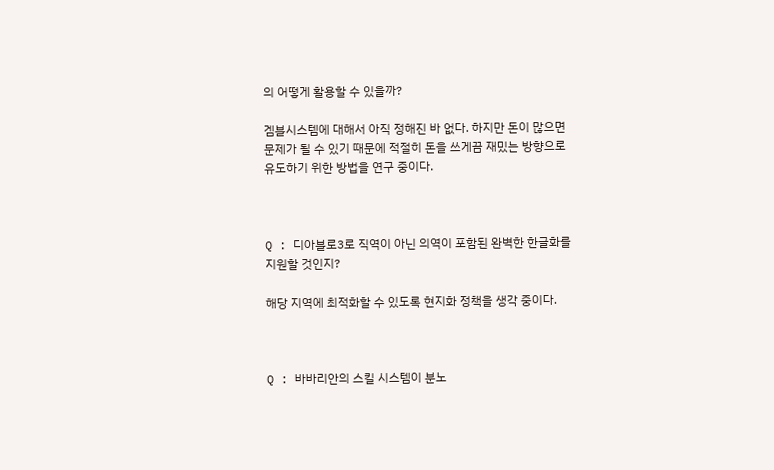의 어떻게 활용할 수 있을까?

겜블시스템에 대해서 아직 정해진 바 없다. 하지만 돈이 많으면 문제가 될 수 있기 때문에 적절히 돈을 쓰게끔 재밌는 방향으로 유도하기 위한 방법을 연구 중이다.



Q : 디아블로3로 직역이 아닌 의역이 포함된 완벽한 한글화를 지원할 것인지?

해당 지역에 최적화할 수 있도록 현지화 정책을 생각 중이다.



Q : 바바리안의 스킬 시스템이 분노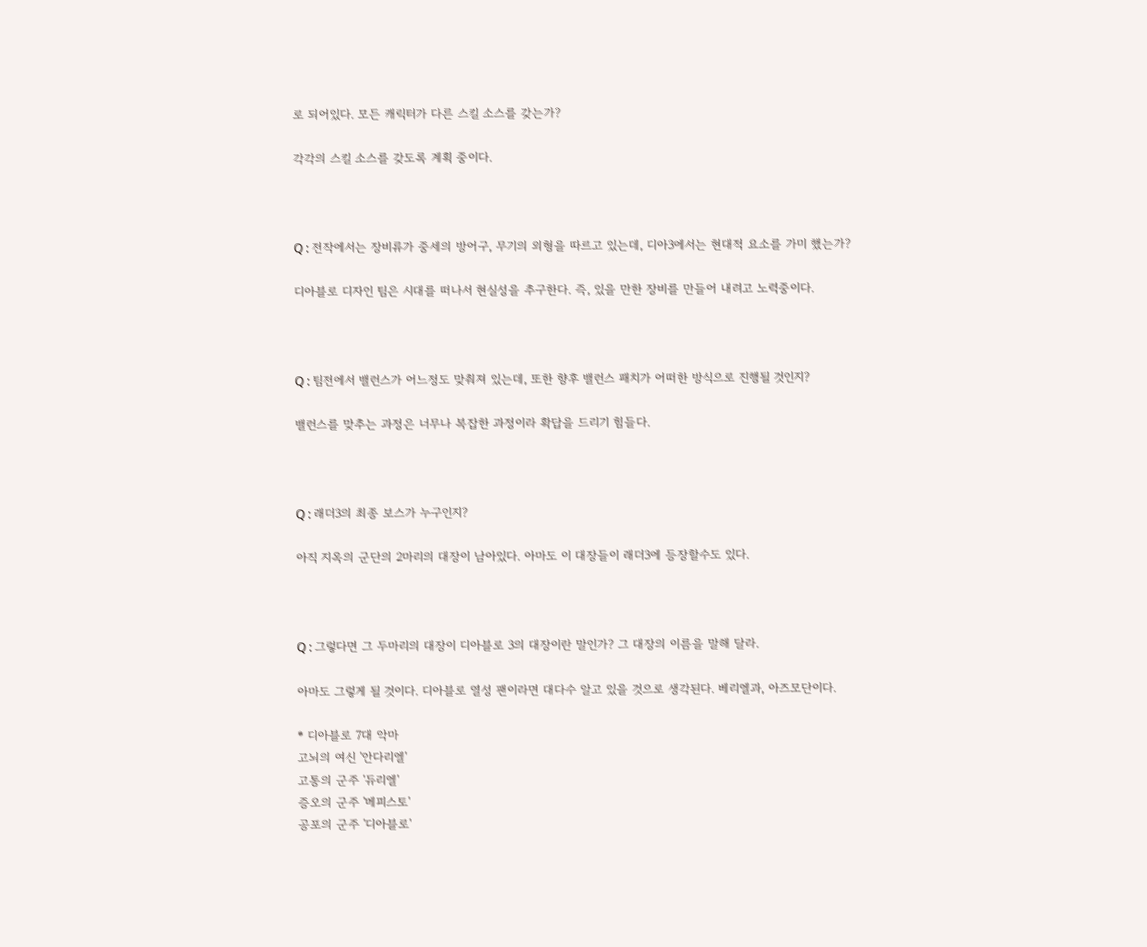로 되어있다. 모든 캐릭터가 다른 스킬 소스를 갖는가?

각각의 스킬 소스를 갖도록 계획 중이다.



Q : 전작에서는 장비류가 중세의 방어구, 무기의 외형을 따르고 있는데, 디아3에서는 현대적 요소를 가미 했는가?

디아블로 디자인 팀은 시대를 떠나서 현실성을 추구한다. 즉, 있을 만한 장비를 만들어 내려고 노력중이다.



Q : 팀전에서 밸런스가 어느정도 맞춰져 있는데, 또한 향후 밸런스 패치가 어떠한 방식으로 진행될 것인지?

밸런스를 맞추는 과정은 너무나 복잡한 과정이라 확답을 드리기 힘들다.



Q : 래더3의 최종 보스가 누구인지?

아직 지옥의 군단의 2마리의 대장이 남아있다. 아마도 이 대장들이 래더3에 등장할수도 있다.



Q : 그렇다면 그 두마리의 대장이 디아블로 3의 대장이란 말인가? 그 대장의 이름을 말해 달라.

아마도 그렇게 될 것이다. 디아블로 열성 팬이라면 대다수 알고 있을 것으로 생각된다. 베리엘과, 아즈모단이다.

* 디아블로 7대 악마
고뇌의 여신 '안다리엘'
고통의 군주 '듀리엘'
증오의 군주 '메피스토'
공포의 군주 '디아블로'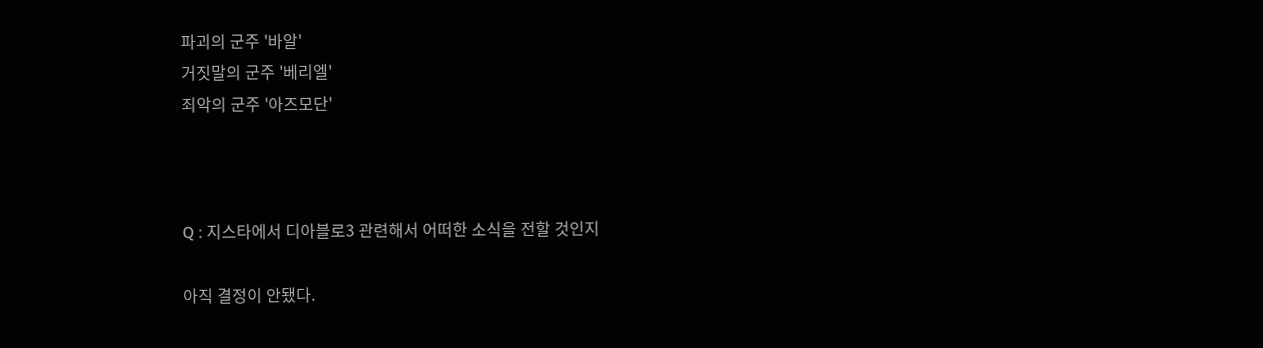파괴의 군주 '바알'
거짓말의 군주 '베리엘'
죄악의 군주 '아즈모단'



Q : 지스타에서 디아블로3 관련해서 어떠한 소식을 전할 것인지

아직 결정이 안됐다.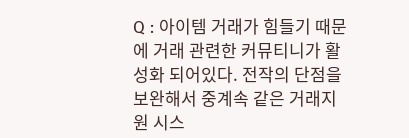Q : 아이템 거래가 힘들기 때문에 거래 관련한 커뮤티니가 활성화 되어있다. 전작의 단점을 보완해서 중계속 같은 거래지원 시스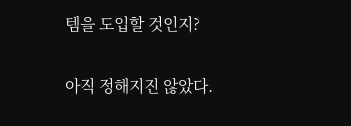템을 도입할 것인지?

아직 정해지진 않았다.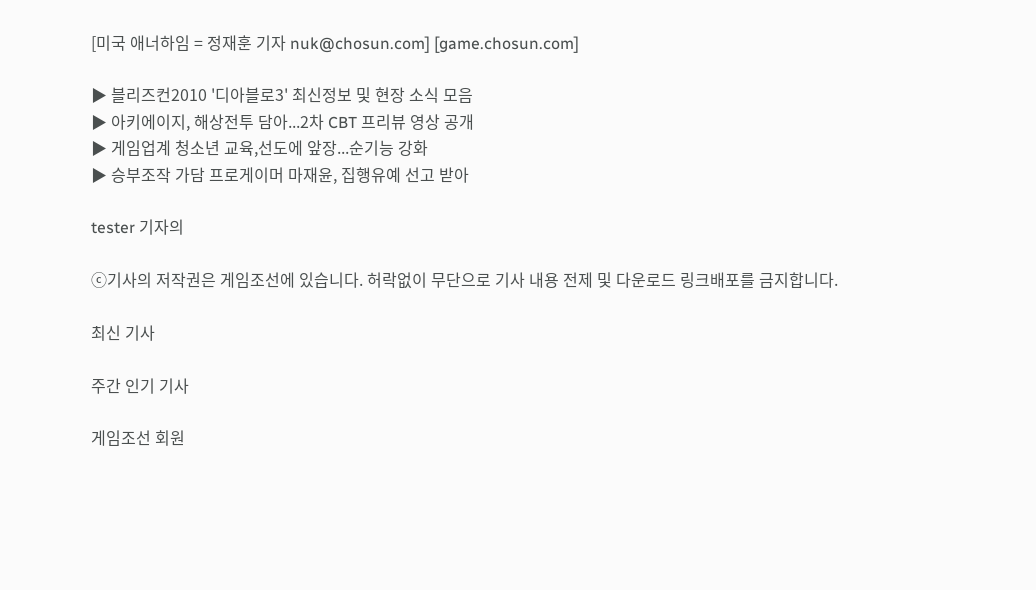[미국 애너하임 = 정재훈 기자 nuk@chosun.com] [game.chosun.com]

▶ 블리즈컨2010 '디아블로3' 최신정보 및 현장 소식 모음
▶ 아키에이지, 해상전투 담아...2차 CBT 프리뷰 영상 공개
▶ 게임업계 청소년 교육,선도에 앞장...순기능 강화
▶ 승부조작 가담 프로게이머 마재윤, 집행유예 선고 받아

tester 기자의

ⓒ기사의 저작권은 게임조선에 있습니다. 허락없이 무단으로 기사 내용 전제 및 다운로드 링크배포를 금지합니다.

최신 기사

주간 인기 기사

게임조선 회원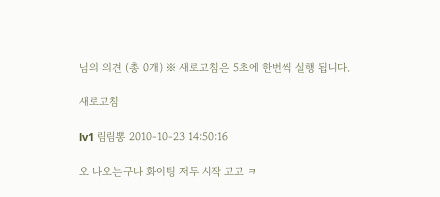님의 의견 (총 0개) ※ 새로고침은 5초에 한번씩 실행 됩니다.

새로고침

lv1 림림뽕 2010-10-23 14:50:16

오 나오는구나 화이팅 저두 시작 고고 ㅋ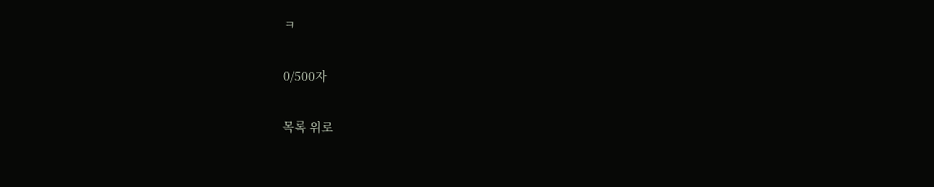ㅋ

0/500자

목록 위로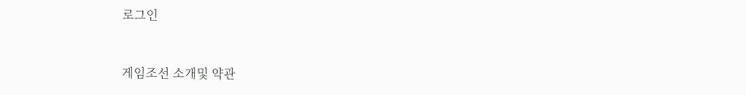로그인


게임조선 소개및 약관